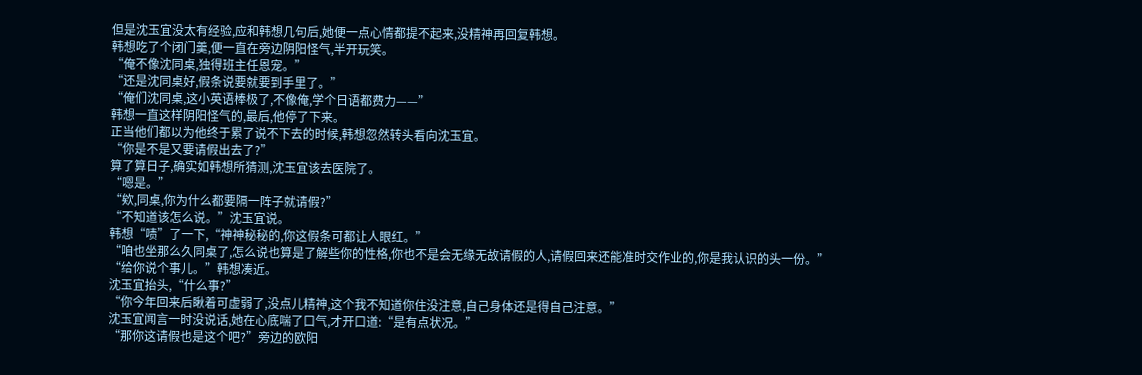但是沈玉宜没太有经验,应和韩想几句后,她便一点心情都提不起来,没精神再回复韩想。
韩想吃了个闭门羹,便一直在旁边阴阳怪气,半开玩笑。
“俺不像沈同桌,独得班主任恩宠。”
“还是沈同桌好,假条说要就要到手里了。”
“俺们沈同桌,这小英语棒极了,不像俺,学个日语都费力——”
韩想一直这样阴阳怪气的,最后,他停了下来。
正当他们都以为他终于累了说不下去的时候,韩想忽然转头看向沈玉宜。
“你是不是又要请假出去了?”
算了算日子,确实如韩想所猜测,沈玉宜该去医院了。
“嗯是。”
“欸,同桌,你为什么都要隔一阵子就请假?”
“不知道该怎么说。”沈玉宜说。
韩想“啧”了一下,“神神秘秘的,你这假条可都让人眼红。”
“咱也坐那么久同桌了,怎么说也算是了解些你的性格,你也不是会无缘无故请假的人,请假回来还能准时交作业的,你是我认识的头一份。”
“给你说个事儿。”韩想凑近。
沈玉宜抬头,“什么事?”
“你今年回来后瞅着可虚弱了,没点儿精神,这个我不知道你住没注意,自己身体还是得自己注意。”
沈玉宜闻言一时没说话,她在心底喘了口气,才开口道:“是有点状况。”
“那你这请假也是这个吧?”旁边的欧阳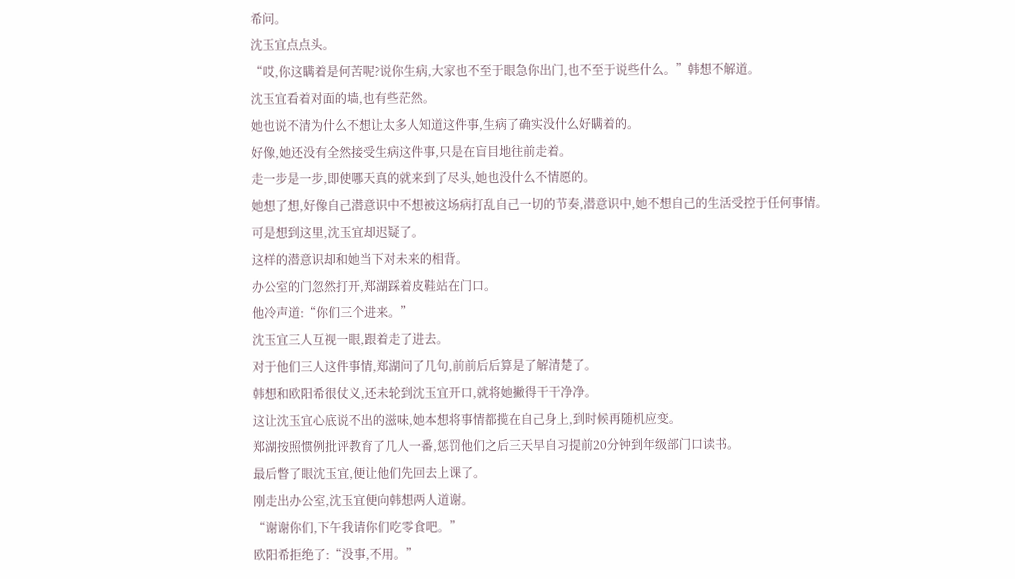希问。
沈玉宜点点头。
“哎,你这瞒着是何苦呢?说你生病,大家也不至于眼急你出门,也不至于说些什么。”韩想不解道。
沈玉宜看着对面的墙,也有些茫然。
她也说不清为什么不想让太多人知道这件事,生病了确实没什么好瞒着的。
好像,她还没有全然接受生病这件事,只是在盲目地往前走着。
走一步是一步,即使哪天真的就来到了尽头,她也没什么不情愿的。
她想了想,好像自己潜意识中不想被这场病打乱自己一切的节奏,潜意识中,她不想自己的生活受控于任何事情。
可是想到这里,沈玉宜却迟疑了。
这样的潜意识却和她当下对未来的相背。
办公室的门忽然打开,郑湖踩着皮鞋站在门口。
他冷声道:“你们三个进来。”
沈玉宜三人互视一眼,跟着走了进去。
对于他们三人这件事情,郑湖问了几句,前前后后算是了解清楚了。
韩想和欧阳希很仗义,还未轮到沈玉宜开口,就将她撇得干干净净。
这让沈玉宜心底说不出的滋味,她本想将事情都揽在自己身上,到时候再随机应变。
郑湖按照惯例批评教育了几人一番,惩罚他们之后三天早自习提前20分钟到年级部门口读书。
最后瞥了眼沈玉宜,便让他们先回去上课了。
刚走出办公室,沈玉宜便向韩想两人道谢。
“谢谢你们,下午我请你们吃零食吧。”
欧阳希拒绝了:“没事,不用。”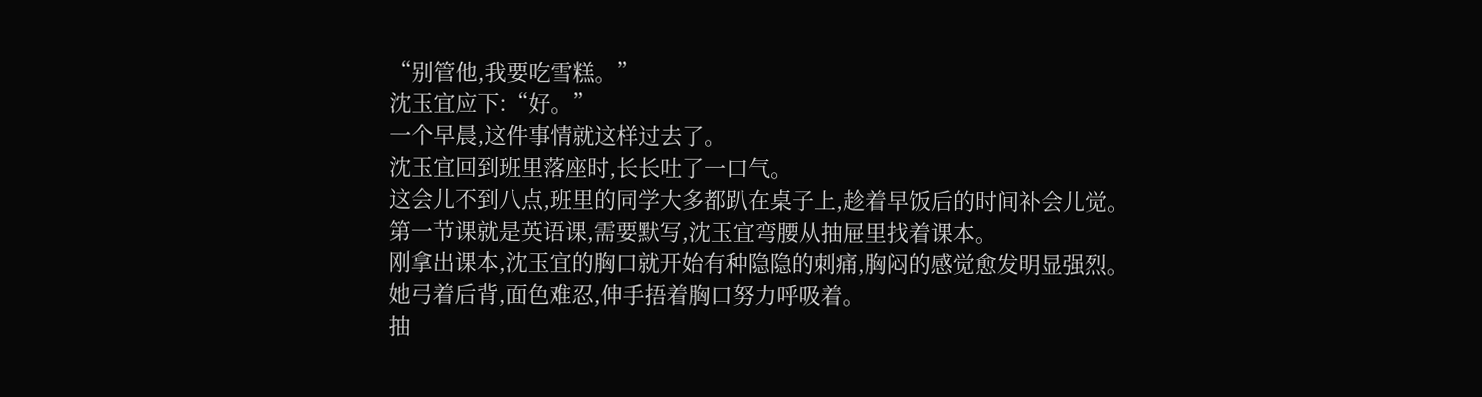“别管他,我要吃雪糕。”
沈玉宜应下:“好。”
一个早晨,这件事情就这样过去了。
沈玉宜回到班里落座时,长长吐了一口气。
这会儿不到八点,班里的同学大多都趴在桌子上,趁着早饭后的时间补会儿觉。
第一节课就是英语课,需要默写,沈玉宜弯腰从抽屉里找着课本。
刚拿出课本,沈玉宜的胸口就开始有种隐隐的刺痛,胸闷的感觉愈发明显强烈。
她弓着后背,面色难忍,伸手捂着胸口努力呼吸着。
抽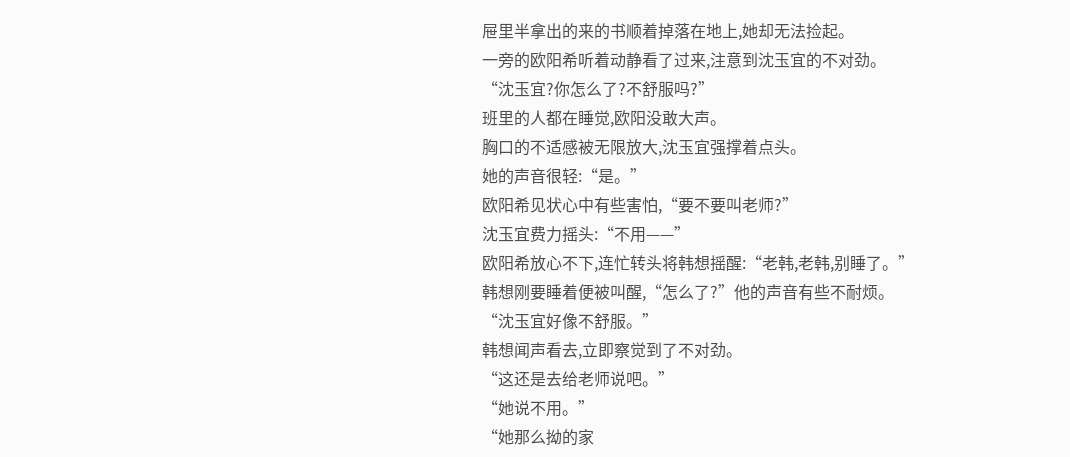屉里半拿出的来的书顺着掉落在地上,她却无法捡起。
一旁的欧阳希听着动静看了过来,注意到沈玉宜的不对劲。
“沈玉宜?你怎么了?不舒服吗?”
班里的人都在睡觉,欧阳没敢大声。
胸口的不适感被无限放大,沈玉宜强撑着点头。
她的声音很轻:“是。”
欧阳希见状心中有些害怕,“要不要叫老师?”
沈玉宜费力摇头:“不用——”
欧阳希放心不下,连忙转头将韩想摇醒:“老韩,老韩,别睡了。”
韩想刚要睡着便被叫醒,“怎么了?”他的声音有些不耐烦。
“沈玉宜好像不舒服。”
韩想闻声看去,立即察觉到了不对劲。
“这还是去给老师说吧。”
“她说不用。”
“她那么拗的家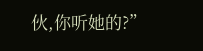伙,你听她的?”